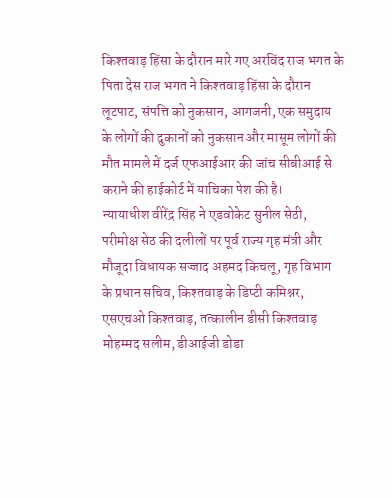किश्तवाड़ हिंसा के दौरान मारे गए अरविंद राज भगत के पिता देस राज भगत ने किश्तवाड़ हिंसा के दौरान लूटपाट, संपत्ति को नुकसान, आगजनी, एक समुदाय के लोगों की दुकानों को नुकसान और मासूम लोगों की मौत मामले में दर्ज एफआईआर की जांच सीबीआई से कराने की हाईकोर्ट में याचिका पेश की है।
न्यायाधीश वीरेंद्र सिंह ने एडवोकेट सुनील सेठी, परीमोक्ष सेठ की दलीलों पर पूर्व राज्य गृह मंत्री और मौजूदा विधायक सज्जाद अहमद किचलू, गृह विभाग के प्रधान सचिव, किश्तवाड़ के डिप्टी कमिश्नर, एसएचओ किश्तवाड़, तत्कालीन डीसी किश्तवाड़ मोहम्मद सलीम, डीआईजी डोडा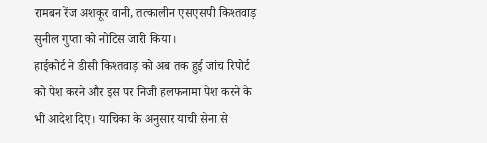रामबन रेंज अशकूर वानी, तत्कालीन एसएसपी किश्तवाड़ सुनील गुप्ता को नोटिस जारी किया।
हाईकोर्ट ने डीसी किश्तवाड़ को अब तक हुई जांच रिपोर्ट को पेश करने और इस पर निजी हलफनामा पेश करने के भी आदेश दिए। याचिका के अनुसार याची सेना से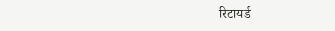रिटायर्ड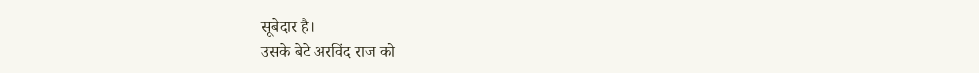सूबेदार है।
उसके बेटे अरविंद राज को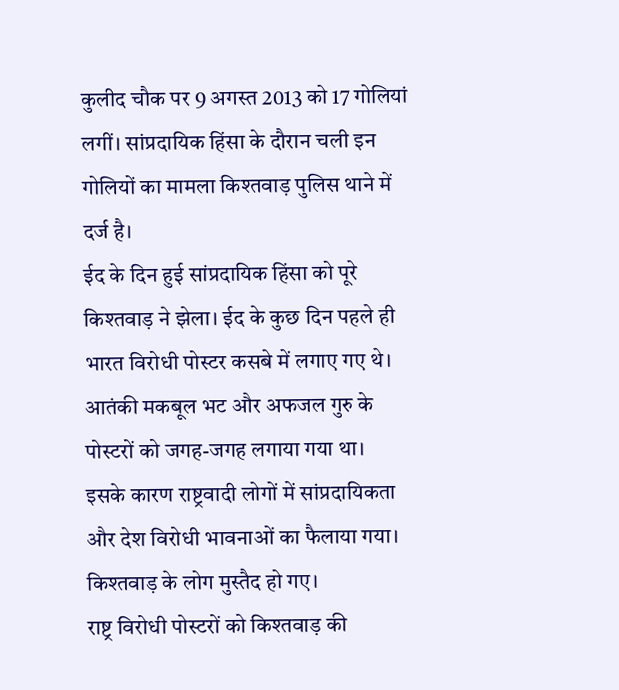कुलीद चौक पर 9 अगस्त 2013 को 17 गोलियां लगीं। सांप्रदायिक हिंसा के दौरान चली इन गोलियों का मामला किश्तवाड़ पुलिस थाने में दर्ज है।
ईद के दिन हुई सांप्रदायिक हिंसा को पूरे किश्तवाड़ ने झेला। ईद के कुछ दिन पहले ही भारत विरोधी पोस्टर कसबे में लगाए गए थे। आतंकी मकबूल भट और अफजल गुरु के पोस्टरों को जगह-जगह लगाया गया था।
इसके कारण राष्ट्रवादी लोगों में सांप्रदायिकता और देश विरोधी भावनाओं का फैलाया गया। किश्तवाड़ के लोग मुस्तैद हो गए।
राष्ट्र विरोधी पोस्टरों को किश्तवाड़ की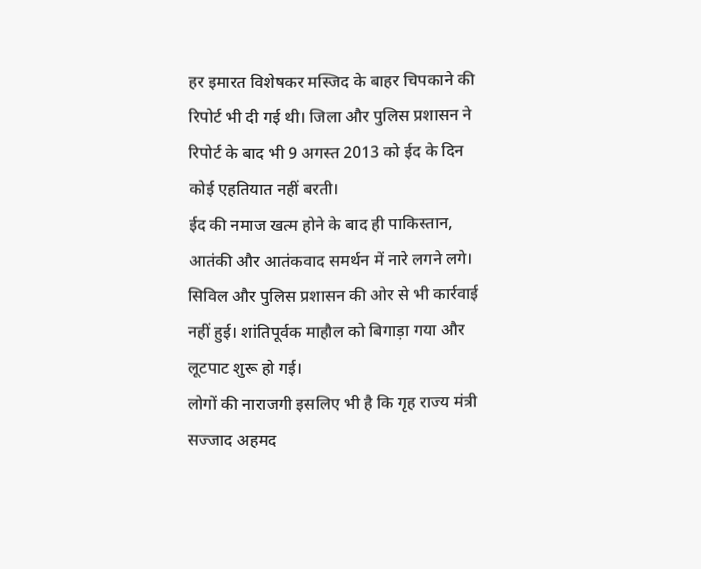हर इमारत विशेषकर मस्जिद के बाहर चिपकाने की रिपोर्ट भी दी गई थी। जिला और पुलिस प्रशासन ने रिपोर्ट के बाद भी 9 अगस्त 2013 को ईद के दिन कोई एहतियात नहीं बरती।
ईद की नमाज खत्म होने के बाद ही पाकिस्तान, आतंकी और आतंकवाद समर्थन में नारे लगने लगे। सिविल और पुलिस प्रशासन की ओर से भी कार्रवाई नहीं हुई। शांतिपूर्वक माहौल को बिगाड़ा गया और लूटपाट शुरू हो गई।
लोगों की नाराजगी इसलिए भी है कि गृह राज्य मंत्री सज्जाद अहमद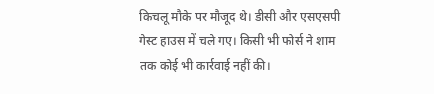किचलू मौके पर मौजूद थे। डीसी और एसएसपी गेस्ट हाउस में चले गए। किसी भी फोर्स ने शाम तक कोई भी कार्रवाई नहीं की।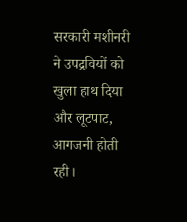सरकारी मशीनरी ने उपद्रवियों को खुला हाथ दिया और लूटपाट, आगजनी होती रही।